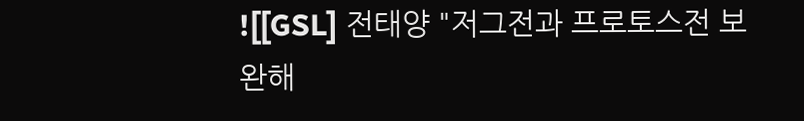![[GSL] 전태양 "저그전과 프로토스전 보완해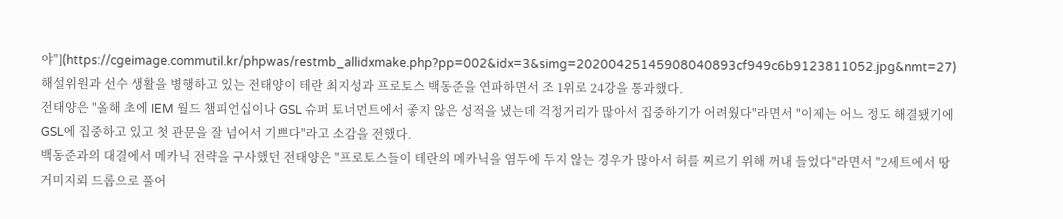야"](https://cgeimage.commutil.kr/phpwas/restmb_allidxmake.php?pp=002&idx=3&simg=20200425145908040893cf949c6b9123811052.jpg&nmt=27)
해설위원과 선수 생활을 병행하고 있는 전태양이 테란 최지성과 프로토스 백동준을 연파하면서 조 1위로 24강을 통과했다.
전태양은 "올해 초에 IEM 월드 챔피언십이나 GSL 슈퍼 토너먼트에서 좋지 않은 성적을 냈는데 걱정거리가 많아서 집중하기가 어려웠다"라면서 "이제는 어느 정도 해결됐기에 GSL에 집중하고 있고 첫 관문을 잘 넘어서 기쁘다"라고 소감을 전했다.
백동준과의 대결에서 메카닉 전략을 구사했던 전태양은 "프로토스들이 테란의 메카닉을 염두에 두지 않는 경우가 많아서 허를 찌르기 위해 꺼내 들었다"라면서 "2세트에서 땅거미지뢰 드롭으로 풀어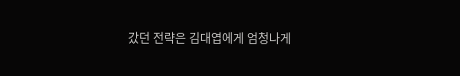갔던 전략은 김대엽에게 엄청나게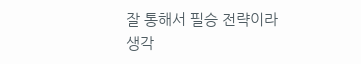잘 통해서 필승 전략이라 생각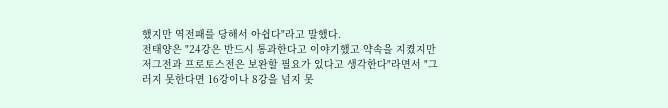했지만 역전패를 당해서 아쉽다"라고 말했다.
전태양은 "24강은 반드시 통과한다고 이야기했고 약속을 지켰지만 저그전과 프로토스전은 보완할 필요가 있다고 생각한다"라면서 "그러지 못한다면 16강이나 8강을 넘지 못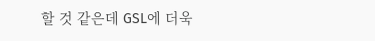할 것 같은데 GSL에 더욱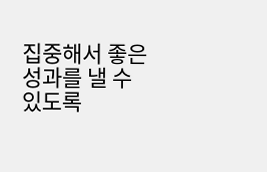집중해서 좋은 성과를 낼 수 있도록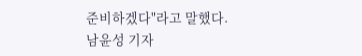준비하겠다"라고 말했다.
남윤성 기자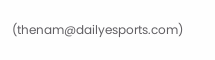(thenam@dailyesports.com)